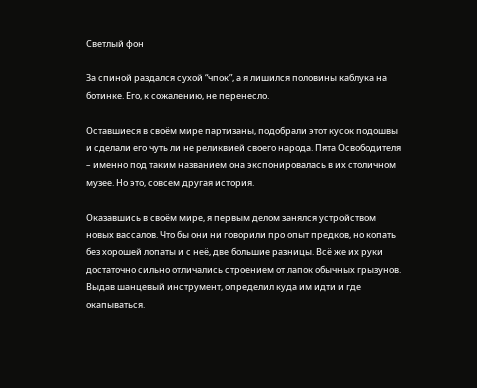Светлый фон

За спиной раздался сухой “чпок”, а я лишился половины каблука на ботинке. Его, к сожалению, не перенесло.

Оставшиеся в своём мире партизаны, подобрали этот кусок подошвы и сделали его чуть ли не реликвией своего народа. Пята Освободителя – именно под таким названием она экспонировалась в их столичном музее. Но это, совсем другая история.

Оказавшись в своём мире, я первым делом занялся устройством новых вассалов. Что бы они ни говорили про опыт предков, но копать без хорошей лопаты и с неё, две большие разницы. Всё же их руки достаточно сильно отличались строением от лапок обычных грызунов. Выдав шанцевый инструмент, определил куда им идти и где окапываться.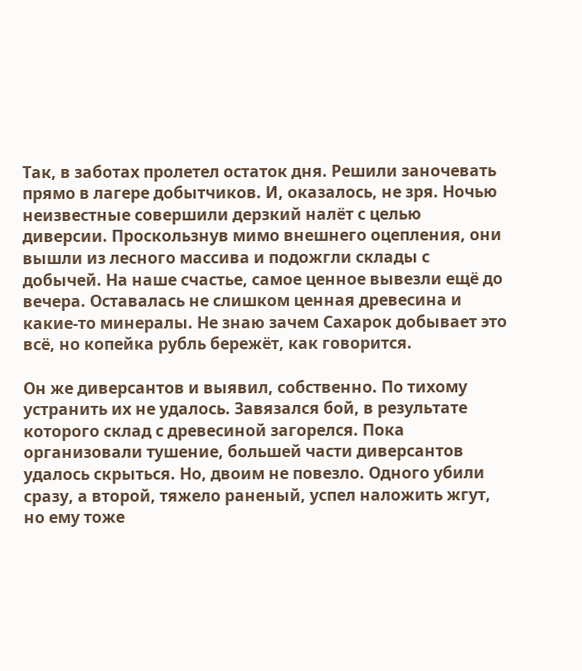Так, в заботах пролетел остаток дня. Решили заночевать прямо в лагере добытчиков. И, оказалось, не зря. Ночью неизвестные совершили дерзкий налёт с целью диверсии. Проскользнув мимо внешнего оцепления, они вышли из лесного массива и подожгли склады с добычей. На наше счастье, самое ценное вывезли ещё до вечера. Оставалась не слишком ценная древесина и какие-то минералы. Не знаю зачем Сахарок добывает это всё, но копейка рубль бережёт, как говорится.

Он же диверсантов и выявил, собственно. По тихому устранить их не удалось. Завязался бой, в результате которого склад с древесиной загорелся. Пока организовали тушение, большей части диверсантов удалось скрыться. Но, двоим не повезло. Одного убили сразу, а второй, тяжело раненый, успел наложить жгут, но ему тоже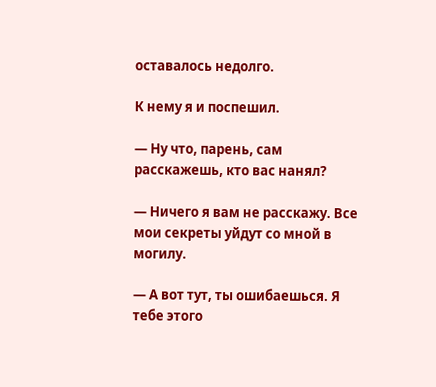оставалось недолго.

К нему я и поспешил.

— Ну что, парень, сам расскажешь, кто вас нанял?

— Ничего я вам не расскажу. Все мои секреты уйдут со мной в могилу.

— А вот тут, ты ошибаешься. Я тебе этого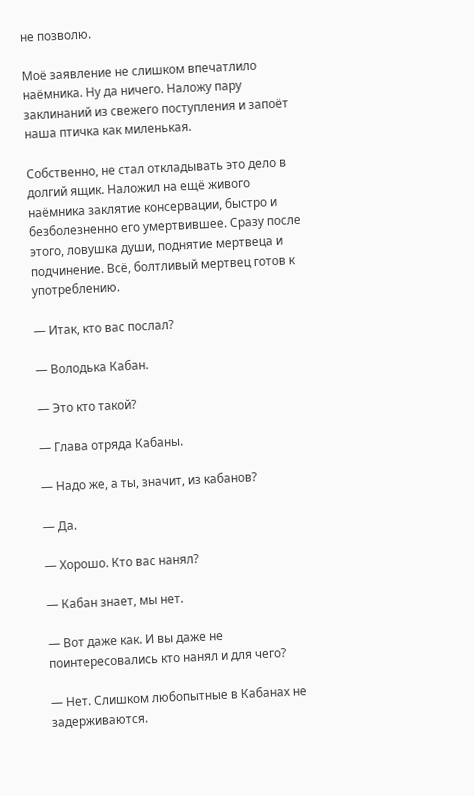не позволю.

Моё заявление не слишком впечатлило наёмника. Ну да ничего. Наложу пару заклинаний из свежего поступления и запоёт наша птичка как миленькая.

Собственно, не стал откладывать это дело в долгий ящик. Наложил на ещё живого наёмника заклятие консервации, быстро и безболезненно его умертвившее. Сразу после этого, ловушка души, поднятие мертвеца и подчинение. Всё, болтливый мертвец готов к употреблению.

— Итак, кто вас послал?

— Володька Кабан.

— Это кто такой?

— Глава отряда Кабаны.

— Надо же, а ты, значит, из кабанов?

— Да.

— Хорошо. Кто вас нанял?

— Кабан знает, мы нет.

— Вот даже как. И вы даже не поинтересовались кто нанял и для чего?

— Нет. Слишком любопытные в Кабанах не задерживаются.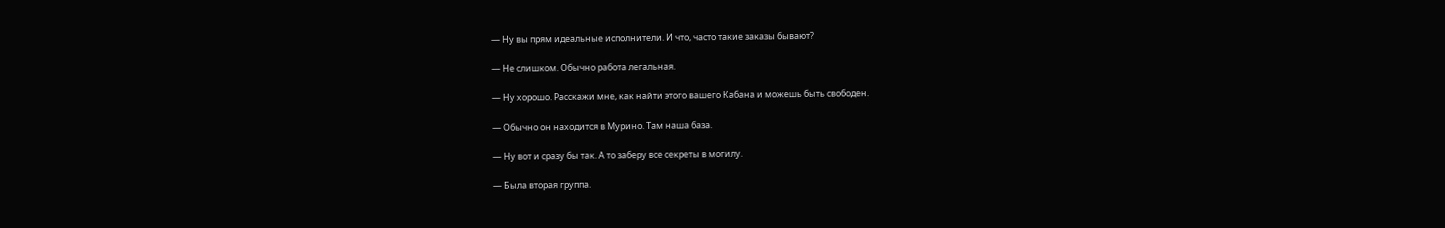— Ну вы прям идеальные исполнители. И что, часто такие заказы бывают?

— Не слишком. Обычно работа легальная.

— Ну хорошо. Расскажи мне, как найти этого вашего Кабана и можешь быть свободен.

— Обычно он находится в Мурино. Там наша база.

— Ну вот и сразу бы так. А то заберу все секреты в могилу.

— Была вторая группа.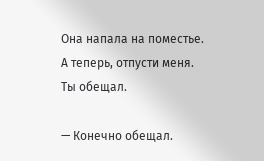Она напала на поместье. А теперь, отпусти меня. Ты обещал.

— Конечно обещал.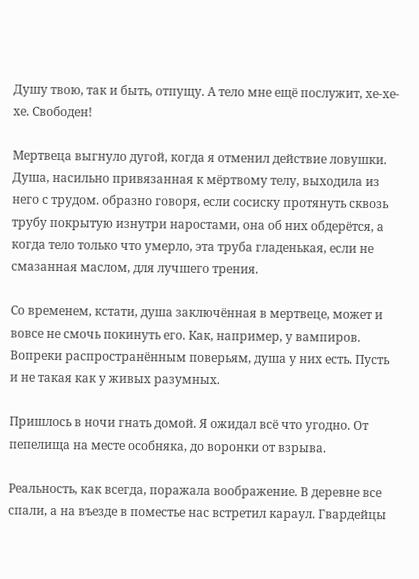Душу твою, так и быть, отпущу. А тело мне ещё послужит, хе-хе-хе. Свободен!

Мертвеца выгнуло дугой, когда я отменил действие ловушки. Душа, насильно привязанная к мёртвому телу, выходила из него с трудом. образно говоря, если сосиску протянуть сквозь трубу покрытую изнутри наростами, она об них обдерётся, а когда тело только что умерло, эта труба гладенькая, если не смазанная маслом, для лучшего трения.

Со временем, кстати, душа заключённая в мертвеце, может и вовсе не смочь покинуть его. Как, например, у вампиров. Вопреки распространённым поверьям, душа у них есть. Пусть и не такая как у живых разумных.

Пришлось в ночи гнать домой. Я ожидал всё что угодно. От пепелища на месте особняка, до воронки от взрыва.

Реальность, как всегда, поражала воображение. В деревне все спали, а на въезде в поместье нас встретил караул. Гвардейцы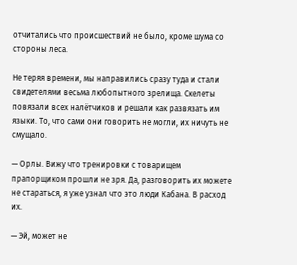отчитались что происшествий не было, кроме шума со стороны леса.

Не теряя времени, мы направились сразу туда и стали свидетелями весьма любопытного зрелища. Скелеты повязали всех налётчиков и решали как развязать им языки. То, что сами они говорить не могли, их ничуть не смущало.

— Орлы. Вижу что тренировки с товарищем прапорщиком прошли не зря. Да, разговорить их можете не стараться, я уже узнал что это люди Кабана. В расход их.

— Эй, может не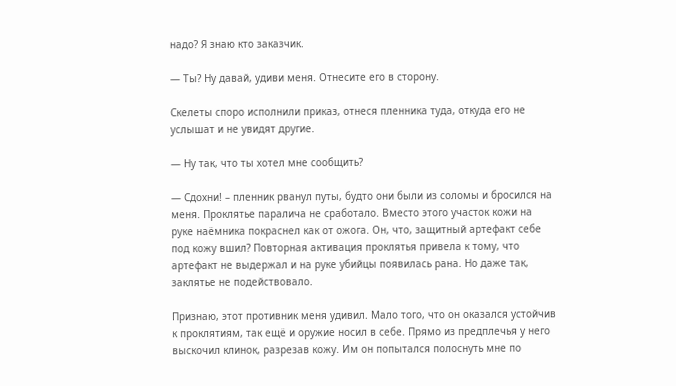надо? Я знаю кто заказчик.

— Ты? Ну давай, удиви меня. Отнесите его в сторону.

Скелеты споро исполнили приказ, отнеся пленника туда, откуда его не услышат и не увидят другие.

— Ну так, что ты хотел мне сообщить?

— Сдохни! – пленник рванул путы, будто они были из соломы и бросился на меня. Проклятье паралича не сработало. Вместо этого участок кожи на руке наёмника покраснел как от ожога. Он, что, защитный артефакт себе под кожу вшил? Повторная активация проклятья привела к тому, что артефакт не выдержал и на руке убийцы появилась рана. Но даже так, заклятье не подействовало.

Признаю, этот противник меня удивил. Мало того, что он оказался устойчив к проклятиям, так ещё и оружие носил в себе. Прямо из предплечья у него выскочил клинок, разрезав кожу. Им он попытался полоснуть мне по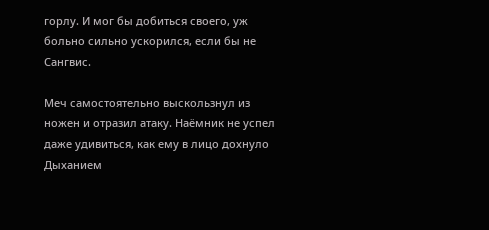горлу. И мог бы добиться своего, уж больно сильно ускорился, если бы не Сангвис.

Меч самостоятельно выскользнул из ножен и отразил атаку. Наёмник не успел даже удивиться, как ему в лицо дохнуло Дыханием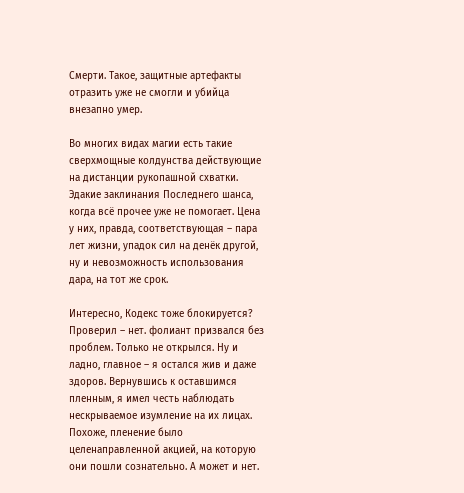Смерти. Такое, защитные артефакты отразить уже не смогли и убийца внезапно умер.

Во многих видах магии есть такие сверхмощные колдунства действующие на дистанции рукопашной схватки. Эдакие заклинания Последнего шанса, когда всё прочее уже не помогает. Цена у них, правда, соответствующая – пара лет жизни, упадок сил на денёк другой, ну и невозможность использования дара, на тот же срок.

Интересно, Кодекс тоже блокируется? Проверил – нет. фолиант призвался без проблем. Только не открылся. Ну и ладно, главное – я остался жив и даже здоров. Вернувшись к оставшимся пленным, я имел честь наблюдать нескрываемое изумление на их лицах. Похоже, пленение было целенаправленной акцией, на которую они пошли сознательно. А может и нет.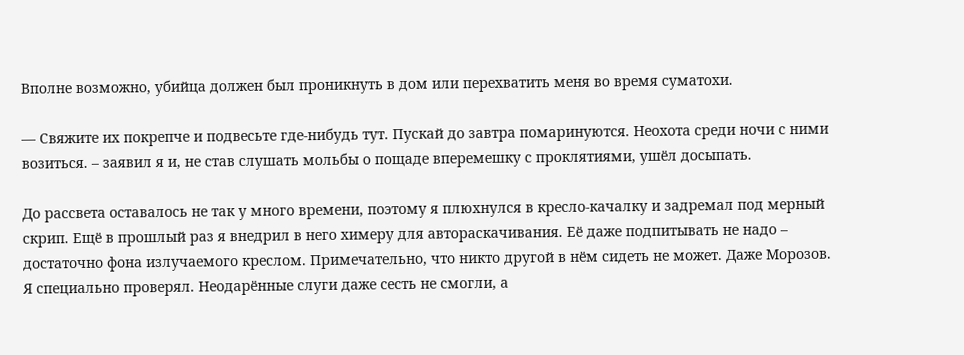Вполне возможно, убийца должен был проникнуть в дом или перехватить меня во время суматохи.

— Свяжите их покрепче и подвесьте где-нибудь тут. Пускай до завтра помаринуются. Неохота среди ночи с ними возиться. – заявил я и, не став слушать мольбы о пощаде вперемешку с проклятиями, ушёл досыпать.

До рассвета оставалось не так у много времени, поэтому я плюхнулся в кресло-качалку и задремал под мерный скрип. Ещё в прошлый раз я внедрил в него химеру для автораскачивания. Её даже подпитывать не надо – достаточно фона излучаемого креслом. Примечательно, что никто другой в нём сидеть не может. Даже Морозов. Я специально проверял. Неодарённые слуги даже сесть не смогли, а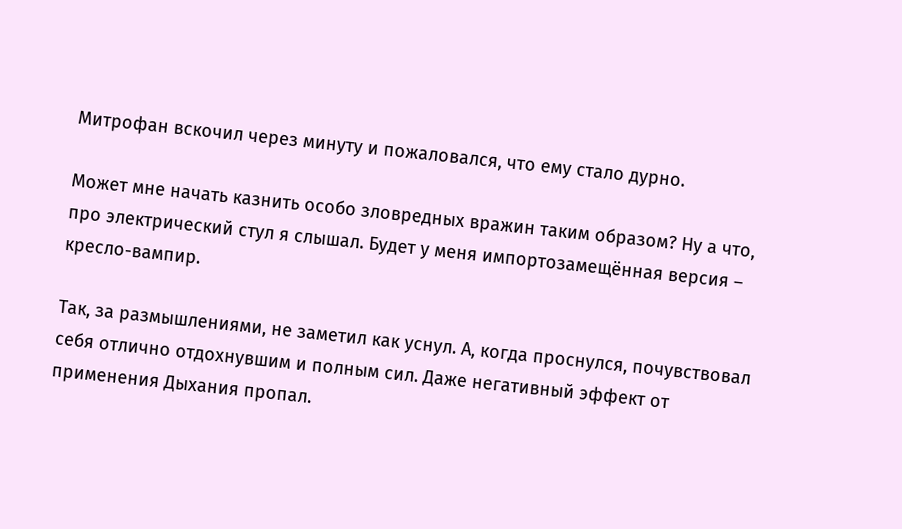Митрофан вскочил через минуту и пожаловался, что ему стало дурно.

Может мне начать казнить особо зловредных вражин таким образом? Ну а что, про электрический стул я слышал. Будет у меня импортозамещённая версия – кресло-вампир.

Так, за размышлениями, не заметил как уснул. А, когда проснулся, почувствовал себя отлично отдохнувшим и полным сил. Даже негативный эффект от применения Дыхания пропал.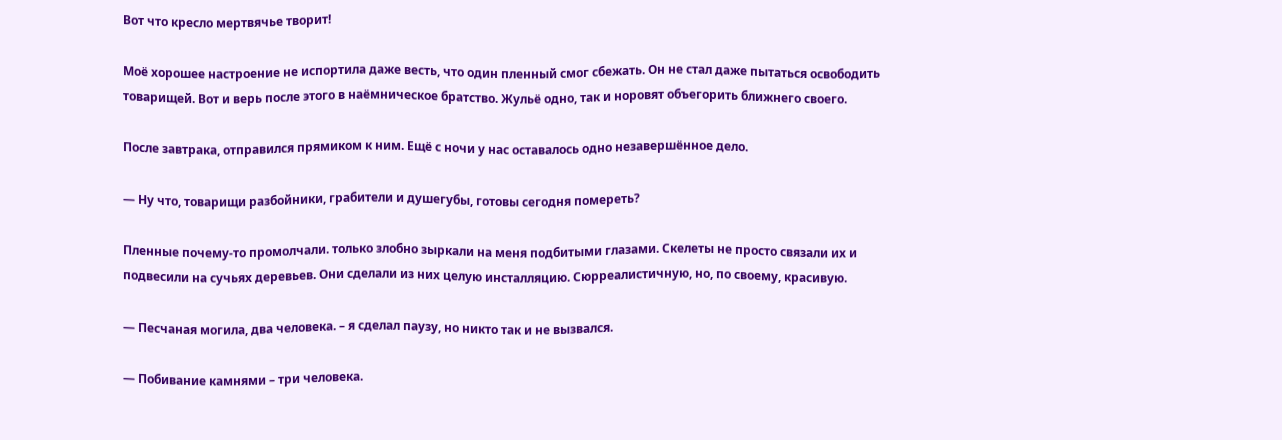Вот что кресло мертвячье творит!

Моё хорошее настроение не испортила даже весть, что один пленный смог сбежать. Он не стал даже пытаться освободить товарищей. Вот и верь после этого в наёмническое братство. Жульё одно, так и норовят объегорить ближнего своего.

После завтрака, отправился прямиком к ним. Ещё с ночи у нас оставалось одно незавершённое дело.

— Ну что, товарищи разбойники, грабители и душегубы, готовы сегодня помереть?

Пленные почему-то промолчали. только злобно зыркали на меня подбитыми глазами. Скелеты не просто связали их и подвесили на сучьях деревьев. Они сделали из них целую инсталляцию. Сюрреалистичную, но, по своему, красивую.

— Песчаная могила, два человека. – я сделал паузу, но никто так и не вызвался.

— Побивание камнями – три человека.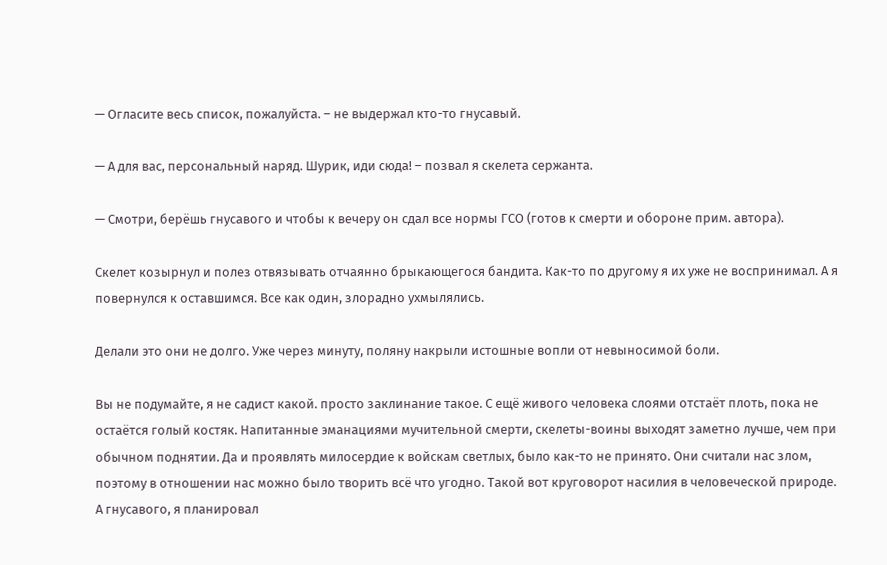— Огласите весь список, пожалуйста. – не выдержал кто-то гнусавый.

— А для вас, персональный наряд. Шурик, иди сюда! – позвал я скелета сержанта.

— Смотри, берёшь гнусавого и чтобы к вечеру он сдал все нормы ГСО (готов к смерти и обороне прим. автора).

Скелет козырнул и полез отвязывать отчаянно брыкающегося бандита. Как-то по другому я их уже не воспринимал. А я повернулся к оставшимся. Все как один, злорадно ухмылялись.

Делали это они не долго. Уже через минуту, поляну накрыли истошные вопли от невыносимой боли.

Вы не подумайте, я не садист какой. просто заклинание такое. С ещё живого человека слоями отстаёт плоть, пока не остаётся голый костяк. Напитанные эманациями мучительной смерти, скелеты-воины выходят заметно лучше, чем при обычном поднятии. Да и проявлять милосердие к войскам светлых, было как-то не принято. Они считали нас злом, поэтому в отношении нас можно было творить всё что угодно. Такой вот круговорот насилия в человеческой природе. А гнусавого, я планировал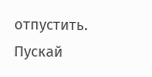отпустить. Пускай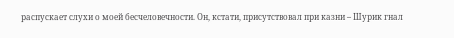распускает слухи о моей бесчеловечности. Он, кстати, присутствовал при казни – Шурик гнал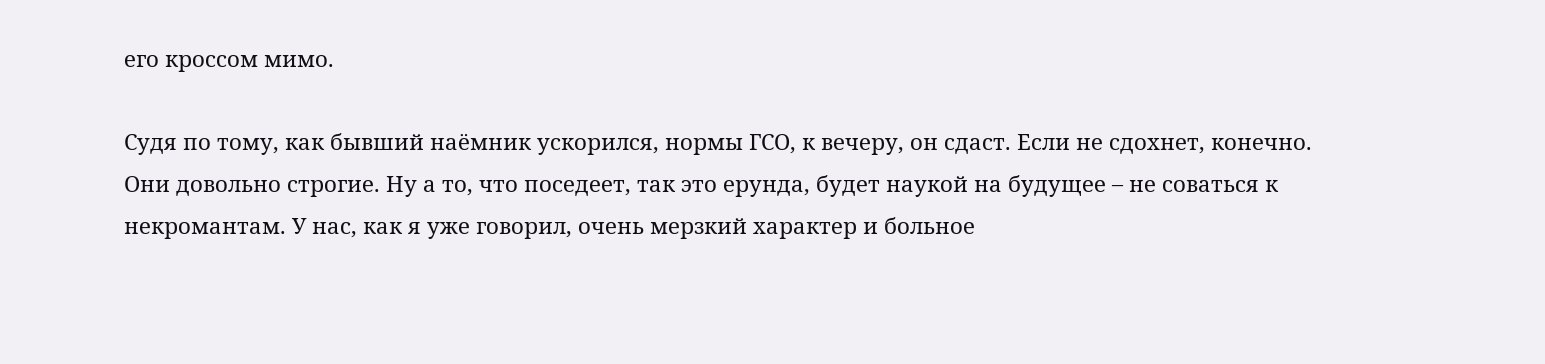его кроссом мимо.

Судя по тому, как бывший наёмник ускорился, нормы ГСО, к вечеру, он сдаст. Если не сдохнет, конечно. Они довольно строгие. Ну а то, что поседеет, так это ерунда, будет наукой на будущее – не соваться к некромантам. У нас, как я уже говорил, очень мерзкий характер и больное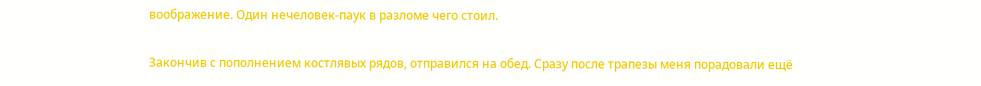воображение. Один нечеловек-паук в разломе чего стоил.

Закончив с пополнением костлявых рядов, отправился на обед. Сразу после трапезы меня порадовали ещё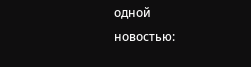одной новостью: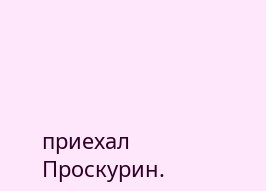приехал Проскурин.